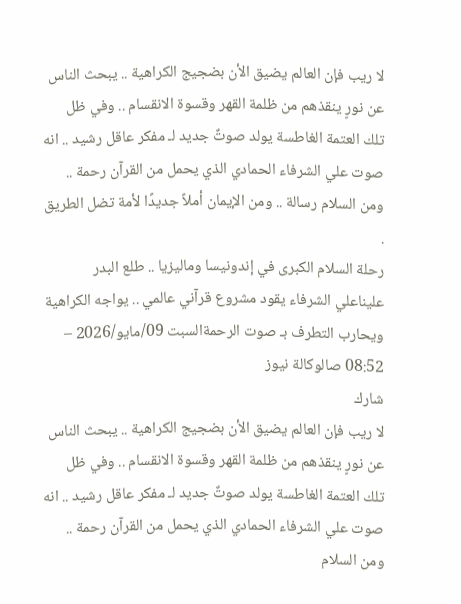لا ريب فإن العالم يضيق الأن بضجيج الكراهية .. يبحث الناس عن نورٍ ينقذهم من ظلمة القهر وقسوة الانقسام .. وفي ظل تلك العتمة الغاطسة يولد صوتٌ جديد لـ مفكر عاقل رشيد .. انه صوت علي الشرفاء الحمادي الذي يحمل من القرآن رحمة .. ومن السلام رسالة .. ومن الإيمان أملاً جديدًا لأمة تضل الطريق .
رحلة السلام الكبرى في إندونيسا وماليزيا .. طلع البدر عليناعلي الشرفاء يقود مشروع قرآني عالمي .. يواجه الكراهية ويحارب التطرف بـ صوت الرحمةالسبت 09/مايو/2026 – 08:52 صالوكالة نيوز
شارك
لا ريب فإن العالم يضيق الأن بضجيج الكراهية .. يبحث الناس عن نورٍ ينقذهم من ظلمة القهر وقسوة الانقسام .. وفي ظل تلك العتمة الغاطسة يولد صوتٌ جديد لـ مفكر عاقل رشيد .. انه صوت علي الشرفاء الحمادي الذي يحمل من القرآن رحمة .. ومن السلام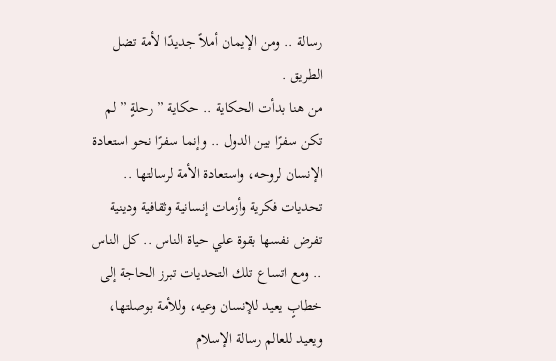رسالة .. ومن الإيمان أملاً جديدًا لأمة تضل الطريق .
من هنا بدأت الحكاية .. حكاية ” رحلةٍ ” لم تكن سفرًا بين الدول .. وإنما سفرًا نحو استعادة الإنسان لروحه، واستعادة الأمة لرسالتها .. تحديات فكرية وأزمات إنسانية وثقافية ودينية تفرض نفسها بقوة علي حياة الناس .. كل الناس .. ومع اتساع تلك التحديات تبرز الحاجة إلى خطابٍ يعيد للإنسان وعيه، وللأمة بوصلتها، ويعيد للعالم رسالة الإسلام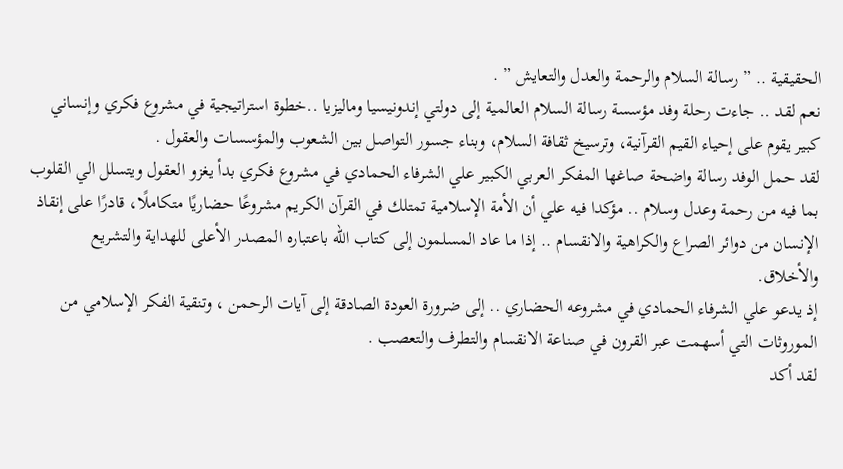الحقيقية .. ” رسالة السلام والرحمة والعدل والتعايش ” .
نعم لقد .. جاءت رحلة وفد مؤسسة رسالة السلام العالمية إلى دولتي إندونيسيا وماليزيا ..خطوة استراتيجية في مشروع فكري وإنساني كبير يقوم على إحياء القيم القرآنية، وترسيخ ثقافة السلام، وبناء جسور التواصل بين الشعوب والمؤسسات والعقول .
لقد حمل الوفد رسالة واضحة صاغها المفكر العربي الكبير علي الشرفاء الحمادي في مشروع فكري بدأ يغزو العقول ويتسلل الي القلوب بما فيه من رحمة وعدل وسلام .. مؤكدا فيه علي أن الأمة الإسلامية تمتلك في القرآن الكريم مشروعًا حضاريًا متكاملًا، قادرًا على إنقاذ الإنسان من دوائر الصراع والكراهية والانقسام .. إذا ما عاد المسلمون إلى كتاب الله باعتباره المصدر الأعلى للهداية والتشريع والأخلاق.
إذ يدعو علي الشرفاء الحمادي في مشروعه الحضاري .. إلى ضرورة العودة الصادقة إلى آيات الرحمن ، وتنقية الفكر الإسلامي من الموروثات التي أسهمت عبر القرون في صناعة الانقسام والتطرف والتعصب .
لقد أكد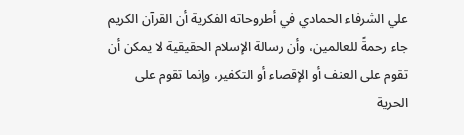علي الشرفاء الحمادي في أطروحاته الفكرية أن القرآن الكريم جاء رحمةً للعالمين، وأن رسالة الإسلام الحقيقية لا يمكن أن تقوم على العنف أو الإقصاء أو التكفير، وإنما تقوم على الحرية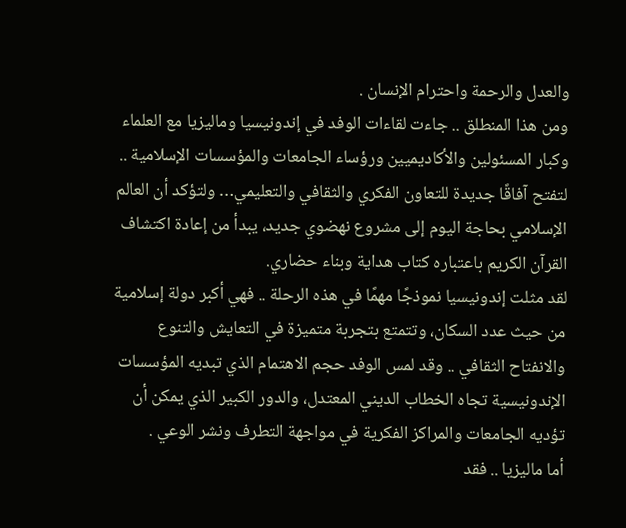والعدل والرحمة واحترام الإنسان .
ومن هذا المنطلق .. جاءت لقاءات الوفد في إندونيسيا وماليزيا مع العلماء وكبار المسئولين والأكاديميين ورؤساء الجامعات والمؤسسات الإسلامية .. لتفتح آفاقًا جديدة للتعاون الفكري والثقافي والتعليمي… ولتؤكد أن العالم الإسلامي بحاجة اليوم إلى مشروع نهضوي جديد، يبدأ من إعادة اكتشاف القرآن الكريم باعتباره كتاب هداية وبناء حضاري.
لقد مثلت إندونيسيا نموذجًا مهمًا في هذه الرحلة .. فهي أكبر دولة إسلامية من حيث عدد السكان، وتتمتع بتجربة متميزة في التعايش والتنوع والانفتاح الثقافي .. وقد لمس الوفد حجم الاهتمام الذي تبديه المؤسسات الإندونيسية تجاه الخطاب الديني المعتدل، والدور الكبير الذي يمكن أن تؤديه الجامعات والمراكز الفكرية في مواجهة التطرف ونشر الوعي .
أما ماليزيا .. فقد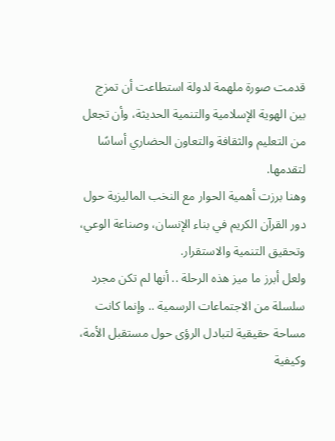قدمت صورة ملهمة لدولة استطاعت أن تمزج بين الهوية الإسلامية والتنمية الحديثة، وأن تجعل من التعليم والثقافة والتعاون الحضاري أساسًا لتقدمها.
وهنا برزت أهمية الحوار مع النخب الماليزية حول دور القرآن الكريم في بناء الإنسان، وصناعة الوعي، وتحقيق التنمية والاستقرار.
ولعل أبرز ما ميز هذه الرحلة .. أنها لم تكن مجرد سلسلة من الاجتماعات الرسمية .. وإنما كانت مساحة حقيقية لتبادل الرؤى حول مستقبل الأمة، وكيفية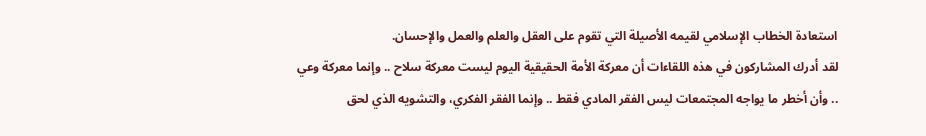استعادة الخطاب الإسلامي لقيمه الأصيلة التي تقوم على العقل والعلم والعمل والإحسان.
لقد أدرك المشاركون في هذه اللقاءات أن معركة الأمة الحقيقية اليوم ليست معركة سلاح .. وإنما معركة وعي .. وأن أخطر ما يواجه المجتمعات ليس الفقر المادي فقط .. وإنما الفقر الفكري، والتشويه الذي لحق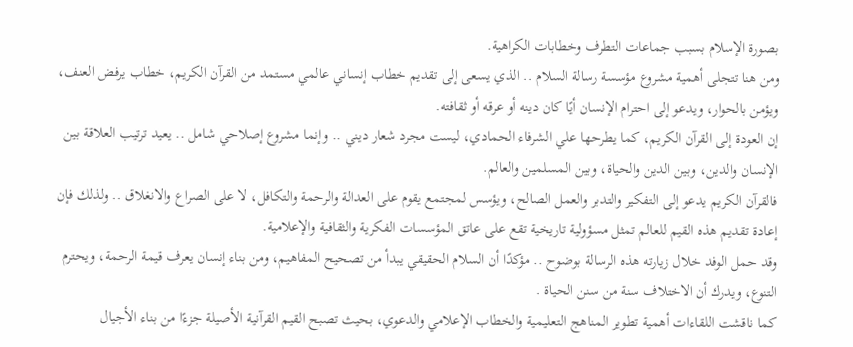بصورة الإسلام بسبب جماعات التطرف وخطابات الكراهية.
ومن هنا تتجلى أهمية مشروع مؤسسة رسالة السلام .. الذي يسعى إلى تقديم خطاب إنساني عالمي مستمد من القرآن الكريم، خطاب يرفض العنف، ويؤمن بالحوار، ويدعو إلى احترام الإنسان أيًا كان دينه أو عرقه أو ثقافته.
إن العودة إلى القرآن الكريم، كما يطرحها علي الشرفاء الحمادي، ليست مجرد شعار ديني .. وإنما مشروع إصلاحي شامل .. يعيد ترتيب العلاقة بين الإنسان والدين، وبين الدين والحياة، وبين المسلمين والعالم.
فالقرآن الكريم يدعو إلى التفكير والتدبر والعمل الصالح، ويؤسس لمجتمع يقوم على العدالة والرحمة والتكافل، لا على الصراع والانغلاق .. ولذلك فإن إعادة تقديم هذه القيم للعالم تمثل مسؤولية تاريخية تقع على عاتق المؤسسات الفكرية والثقافية والإعلامية.
وقد حمل الوفد خلال زيارته هذه الرسالة بوضوح .. مؤكدًا أن السلام الحقيقي يبدأ من تصحيح المفاهيم، ومن بناء إنسان يعرف قيمة الرحمة، ويحترم التنوع، ويدرك أن الاختلاف سنة من سنن الحياة .
كما ناقشت اللقاءات أهمية تطوير المناهج التعليمية والخطاب الإعلامي والدعوي، بحيث تصبح القيم القرآنية الأصيلة جزءًا من بناء الأجيال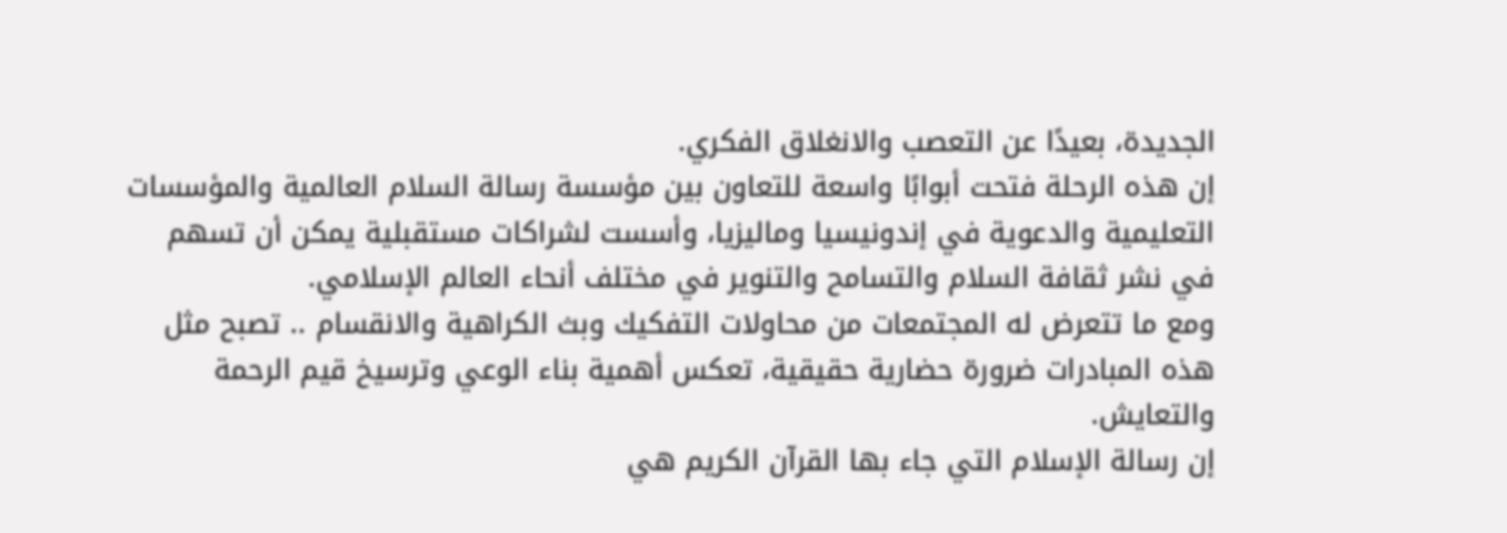الجديدة، بعيدًا عن التعصب والانغلاق الفكري.
إن هذه الرحلة فتحت أبوابًا واسعة للتعاون بين مؤسسة رسالة السلام العالمية والمؤسسات التعليمية والدعوية في إندونيسيا وماليزيا، وأسست لشراكات مستقبلية يمكن أن تسهم في نشر ثقافة السلام والتسامح والتنوير في مختلف أنحاء العالم الإسلامي.
ومع ما تتعرض له المجتمعات من محاولات التفكيك وبث الكراهية والانقسام .. تصبح مثل هذه المبادرات ضرورة حضارية حقيقية، تعكس أهمية بناء الوعي وترسيخ قيم الرحمة والتعايش.
إن رسالة الإسلام التي جاء بها القرآن الكريم هي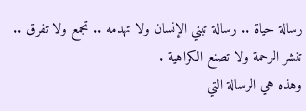رسالة حياة .. رسالة تبني الإنسان ولا تهدمه .. تجمع ولا تفرق .. تنشر الرحمة ولا تصنع الكراهية .
وهذه هي الرسالة التي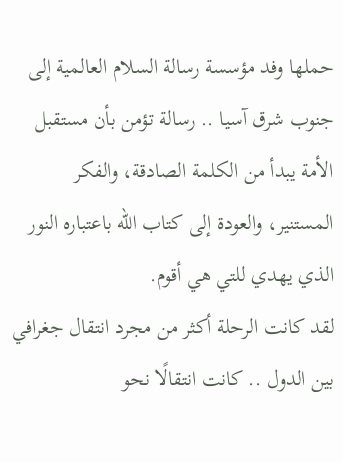حملها وفد مؤسسة رسالة السلام العالمية إلى جنوب شرق آسيا .. رسالة تؤمن بأن مستقبل الأمة يبدأ من الكلمة الصادقة، والفكر المستنير، والعودة إلى كتاب الله باعتباره النور الذي يهدي للتي هي أقوم.
لقد كانت الرحلة أكثر من مجرد انتقال جغرافي بين الدول .. كانت انتقالًا نحو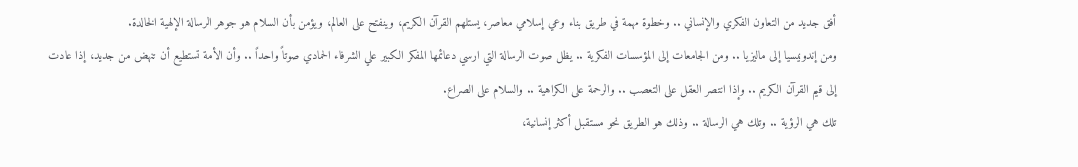أفق جديد من التعاون الفكري والإنساني .. وخطوة مهمة في طريق بناء وعي إسلامي معاصر، يستلهم القرآن الكريم، وينفتح على العالم، ويؤمن بأن السلام هو جوهر الرسالة الإلهية الخالدة.
ومن إندونيسيا إلى ماليزيا .. ومن الجامعات إلى المؤسسات الفكرية .. يظل صوت الرسالة التي ارسي دعائمها المفكر الكبير علي الشرفاء الحمادي صوتاً واحداً .. وأن الأمة تستطيع أن تنهض من جديد، إذا عادت إلى قيم القرآن الكريم .. وإذا انتصر العقل على التعصب .. والرحمة على الكراهية .. والسلام على الصراع.
تلك هي الرؤية .. وتلك هي الرسالة .. وذلك هو الطريق نحو مستقبل أكثر إنسانية،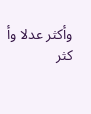وأكثر عدلا وأ
كثر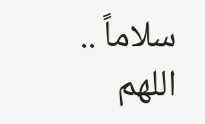سلاماً .. اللهم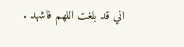اني قد بلغت اللهم فاشهد .